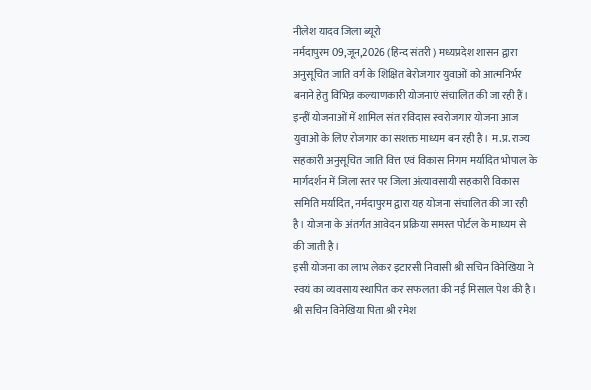नीलेश यादव जिला ब्यूरो
नर्मदापुरम 09,जून,2026 (हिन्द संतरी ) मध्यप्रदेश शासन द्वारा अनुसूचित जाति वर्ग के शिक्षित बेरोजगार युवाओं को आत्मनिर्भर बनाने हेतु विभिन्न कल्याणकारी योजनाएं संचालित की जा रही हैं। इन्हीं योजनाओं में शामिल संत रविदास स्वरोजगार योजना आज युवाओं के लिए रोजगार का सशक्त माध्यम बन रही है। म.प्र. राज्य सहकारी अनुसूचित जाति वित्त एवं विकास निगम मर्यादित भोपाल के मार्गदर्शन में जिला स्तर पर जिला अंत्यावसायी सहकारी विकास समिति मर्यादित, नर्मदापुरम द्वारा यह योजना संचालित की जा रही है। योजना के अंतर्गत आवेदन प्रक्रिया समस्त पोर्टल के माध्यम से की जाती है।
इसी योजना का लाभ लेकर इटारसी निवासी श्री सचिन विनेखिया ने स्वयं का व्यवसाय स्थापित कर सफलता की नई मिसाल पेश की है। श्री सचिन विनेखिया पिता श्री रमेश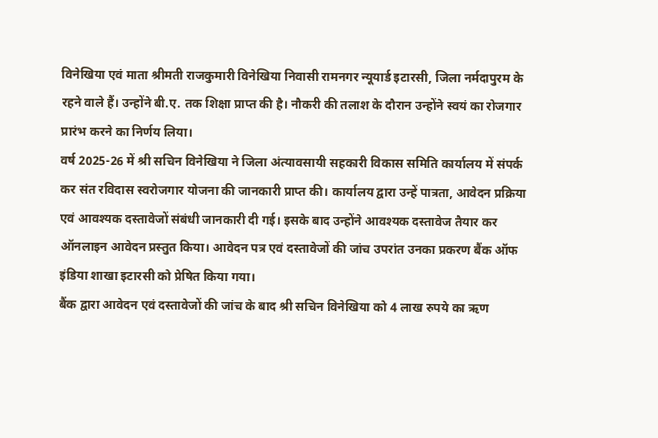विनेखिया एवं माता श्रीमती राजकुमारी विनेखिया निवासी रामनगर न्यूयार्ड इटारसी, जिला नर्मदापुरम के रहने वाले हैं। उन्होंने बी.ए. तक शिक्षा प्राप्त की है। नौकरी की तलाश के दौरान उन्होंने स्वयं का रोजगार प्रारंभ करने का निर्णय लिया।
वर्ष 2025-26 में श्री सचिन विनेखिया ने जिला अंत्यावसायी सहकारी विकास समिति कार्यालय में संपर्क कर संत रविदास स्वरोजगार योजना की जानकारी प्राप्त की। कार्यालय द्वारा उन्हें पात्रता, आवेदन प्रक्रिया एवं आवश्यक दस्तावेजों संबंधी जानकारी दी गई। इसके बाद उन्होंने आवश्यक दस्तावेज तैयार कर ऑनलाइन आवेदन प्रस्तुत किया। आवेदन पत्र एवं दस्तावेजों की जांच उपरांत उनका प्रकरण बैंक ऑफ इंडिया शाखा इटारसी को प्रेषित किया गया।
बैंक द्वारा आवेदन एवं दस्तावेजों की जांच के बाद श्री सचिन विनेखिया को 4 लाख रुपये का ऋण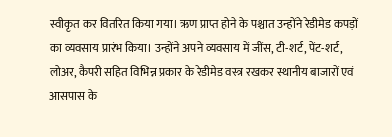स्वीकृत कर वितरित किया गया। ऋण प्राप्त होने के पश्चात उन्होंने रेडीमेड कपड़ों का व्यवसाय प्रारंभ किया। उन्होंने अपने व्यवसाय में जींस, टी-शर्ट, पेंट-शर्ट, लोअर, कैपरी सहित विभिन्न प्रकार के रेडीमेड वस्त्र रखकर स्थानीय बाजारों एवं आसपास के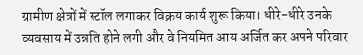ग्रामीण क्षेत्रों में स्टॉल लगाकर विक्रय कार्य शुरू किया। धीरे-धीरे उनके व्यवसाय में उन्नति होने लगी और वे नियमित आय अर्जित कर अपने परिवार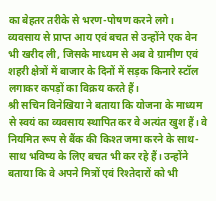का बेहतर तरीके से भरण-पोषण करने लगे। व्यवसाय से प्राप्त आय एवं बचत से उन्होंने एक वेन भी खरीद ली, जिसके माध्यम से अब वे ग्रामीण एवं शहरी क्षेत्रों में बाजार के दिनों में सड़क किनारे स्टॉल लगाकर कपड़ों का विक्रय करते हैं।
श्री सचिन विनेखिया ने बताया कि योजना के माध्यम से स्वयं का व्यवसाय स्थापित कर वे अत्यंत खुश हैं। वे नियमित रूप से बैंक की किश्त जमा करने के साथ-साथ भविष्य के लिए बचत भी कर रहे हैं। उन्होंने बताया कि वे अपने मित्रों एवं रिश्तेदारों को भी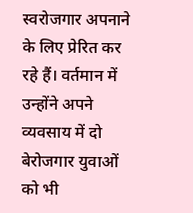स्वरोजगार अपनाने के लिए प्रेरित कर रहे हैं। वर्तमान में उन्होंने अपने व्यवसाय में दो बेरोजगार युवाओं को भी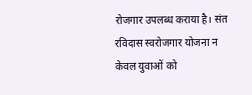रोजगार उपलब्ध कराया है। संत रविदास स्वरोजगार योजना न केवल युवाओं को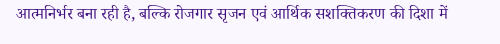आत्मनिर्भर बना रही है, बल्कि रोजगार सृजन एवं आर्थिक सशक्तिकरण की दिशा में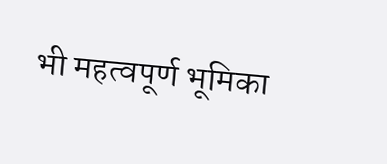भी महत्वपूर्ण भूमिका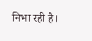निभा रही है।